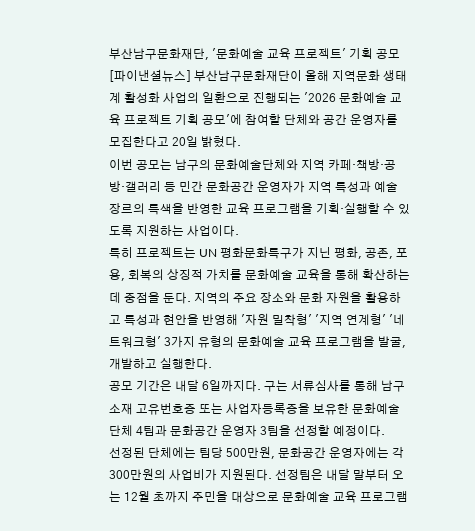부산남구문화재단, '문화예술 교육 프로젝트' 기획 공모
[파이낸셜뉴스] 부산남구문화재단이 올해 지역문화 생태계 활성화 사업의 일환으로 진행되는 '2026 문화예술 교육 프로젝트 기획 공모'에 참여할 단체와 공간 운영자를 모집한다고 20일 밝혔다.
이번 공모는 남구의 문화예술단체와 지역 카페·책방·공방·갤러리 등 민간 문화공간 운영자가 지역 특성과 예술 장르의 특색을 반영한 교육 프로그램을 기획·실행할 수 있도록 지원하는 사업이다.
특히 프로젝트는 UN 평화문화특구가 지닌 평화, 공존, 포용, 회복의 상징적 가치를 문화예술 교육을 통해 확산하는 데 중점을 둔다. 지역의 주요 장소와 문화 자원을 활용하고 특성과 현안을 반영해 '자원 밀착형' '지역 연계형' '네트워크형' 3가지 유형의 문화예술 교육 프로그램을 발굴, 개발하고 실행한다.
공모 기간은 내달 6일까지다. 구는 서류심사를 통해 남구 소재 고유번호증 또는 사업자등록증을 보유한 문화예술단체 4팀과 문화공간 운영자 3팀을 선정할 예정이다.
선정된 단체에는 팀당 500만원, 문화공간 운영자에는 각 300만원의 사업비가 지원된다. 선정팀은 내달 말부터 오는 12월 초까지 주민을 대상으로 문화예술 교육 프로그램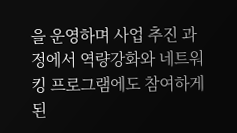을 운영하며 사업 추진 과정에서 역량강화와 네트워킹 프로그램에도 참여하게 된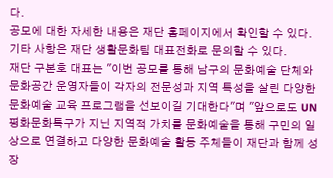다.
공모에 대한 자세한 내용은 재단 홈페이지에서 확인할 수 있다. 기타 사항은 재단 생활문화팀 대표전화로 문의할 수 있다.
재단 구본호 대표는 "이번 공모를 통해 남구의 문화예술 단체와 문화공간 운영자들이 각자의 전문성과 지역 특성을 살린 다양한 문화예술 교육 프로그램을 선보이길 기대한다"며 "앞으로도 UN 평화문화특구가 지닌 지역적 가치를 문화예술을 통해 구민의 일상으로 연결하고 다양한 문화예술 활동 주체들이 재단과 함께 성장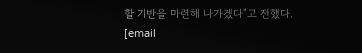할 기반을 마련해 나가겠다"고 전했다.
[email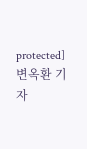protected] 변옥환 기자